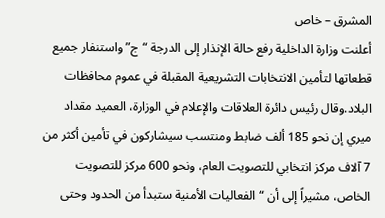المشرق – خاص
أعلنت وزارة الداخلية رفع حالة الإنذار إلى الدرجة “ج” واستنفار جميع قطعاتها لتأمين الانتخابات التشريعية المقبلة في عموم محافظات البلاد.وقال رئيس دائرة العلاقات والإعلام في الوزارة، العميد مقداد ميري إن نحو 185 ألف ضابط ومنتسب سيشاركون في تأمين أكثر من 7 آلاف مركز انتخابي للتصويت العام، ونحو 600 مركز للتصويت الخاص، مشيراً إلى أن “الفعاليات الأمنية ستبدأ من الحدود وحتى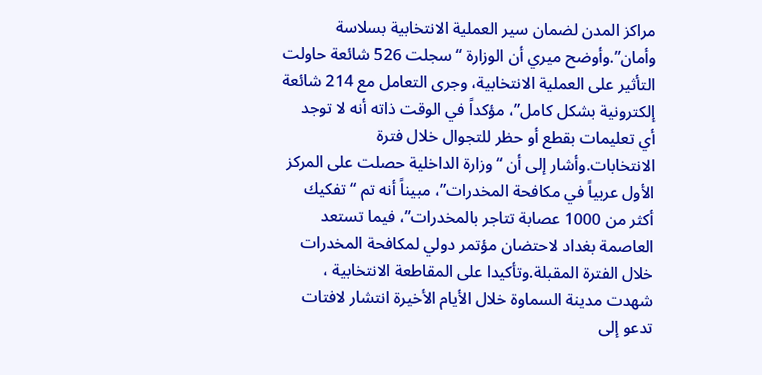مراكز المدن لضمان سير العملية الانتخابية بسلاسة وأمان”.وأوضح ميري أن الوزارة “سجلت 526 شائعة حاولت التأثير على العملية الانتخابية، وجرى التعامل مع 214 شائعة إلكترونية بشكل كامل”، مؤكداً في الوقت ذاته أنه لا توجد أي تعليمات بقطع أو حظر للتجوال خلال فترة الانتخابات.وأشار إلى أن “وزارة الداخلية حصلت على المركز الأول عربياً في مكافحة المخدرات”، مبيناً أنه تم “تفكيك أكثر من 1000 عصابة تتاجر بالمخدرات”، فيما تستعد العاصمة بغداد لاحتضان مؤتمر دولي لمكافحة المخدرات خلال الفترة المقبلة.وتأكيدا على المقاطعة الانتخابية ، شهدت مدينة السماوة خلال الأيام الأخيرة انتشار لافتات تدعو إلى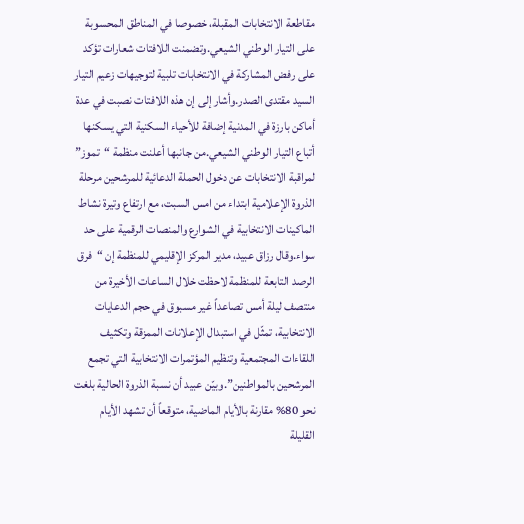مقاطعة الانتخابات المقبلة، خصوصا في المناطق المحسوبة على التيار الوطني الشيعي.وتضمنت اللافتات شعارات تؤكد على رفض المشاركة في الانتخابات تلبية لتوجيهات زعيم التيار السيد مقتدى الصدر.وأشار إلى إن هذه اللافتات نصبت في عدة أماكن بارزة في المدنية إضافة للأحياء السكنية التي يسكنها أتباع التيار الوطني الشيعي.من جانبها أعلنت منظمة “تموز” لمراقبة الانتخابات عن دخول الحملة الدعائية للمرشحين مرحلة الذروة الإعلامية ابتداء من امس السبت، مع ارتفاع وتيرة نشاط الماكينات الانتخابية في الشوارع والمنصات الرقمية على حد سواء.وقال رزاق عبيد، مدير المركز الإقليمي للمنظمة إن “فرق الرصد التابعة للمنظمة لاحظت خلال الساعات الأخيرة من منتصف ليلة أمس تصاعداً غير مسبوق في حجم الدعايات الانتخابية، تمثّل في استبدال الإعلانات الممزقة وتكثيف اللقاءات المجتمعية وتنظيم المؤتمرات الانتخابية التي تجمع المرشحين بالمواطنين”.وبيّن عبيد أن نسبة الذروة الحالية بلغت نحو 80% مقارنة بالأيام الماضية، متوقعاً أن تشهد الأيام القليلة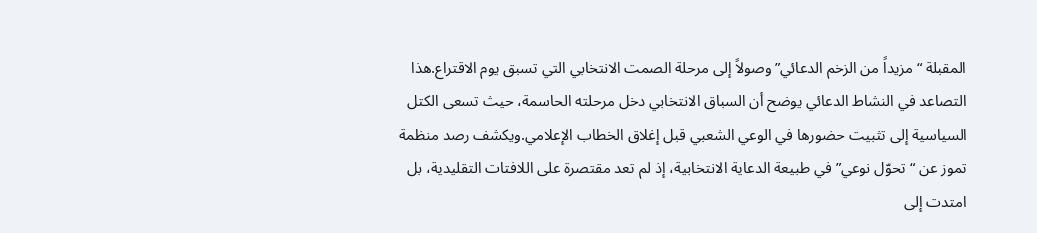المقبلة “مزيداً من الزخم الدعائي” وصولاً إلى مرحلة الصمت الانتخابي التي تسبق يوم الاقتراع.هذا التصاعد في النشاط الدعائي يوضح أن السباق الانتخابي دخل مرحلته الحاسمة، حيث تسعى الكتل السياسية إلى تثبيت حضورها في الوعي الشعبي قبل إغلاق الخطاب الإعلامي.ويكشف رصد منظمة تموز عن “تحوّل نوعي” في طبيعة الدعاية الانتخابية، إذ لم تعد مقتصرة على اللافتات التقليدية، بل امتدت إلى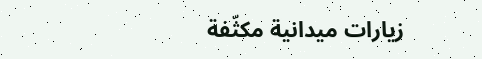زيارات ميدانية مكثّفة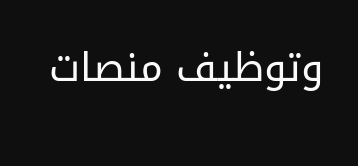وتوظيف منصات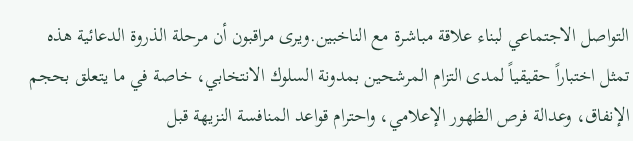التواصل الاجتماعي لبناء علاقة مباشرة مع الناخبين.ويرى مراقبون أن مرحلة الذروة الدعائية هذه تمثل اختباراً حقيقياً لمدى التزام المرشحين بمدونة السلوك الانتخابي، خاصة في ما يتعلق بحجم الإنفاق، وعدالة فرص الظهور الإعلامي، واحترام قواعد المنافسة النزيهة قبل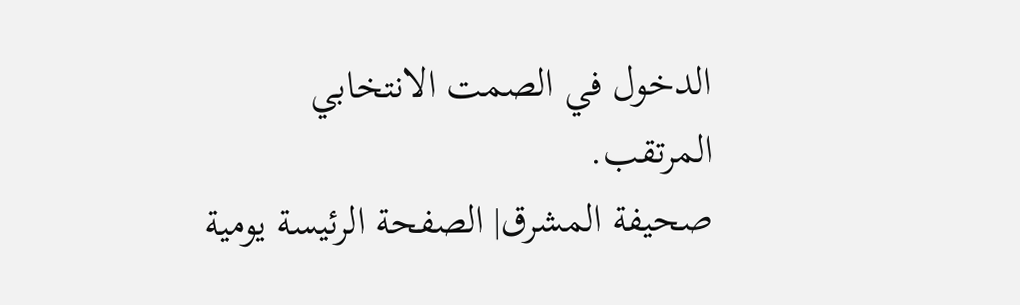الدخول في الصمت الانتخابي المرتقب.
صحيفة المشرق| الصفحة الرئيسة يومية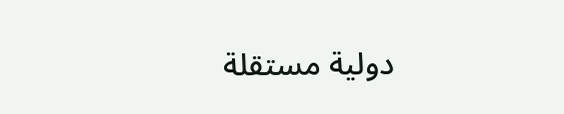دولية مستقلة